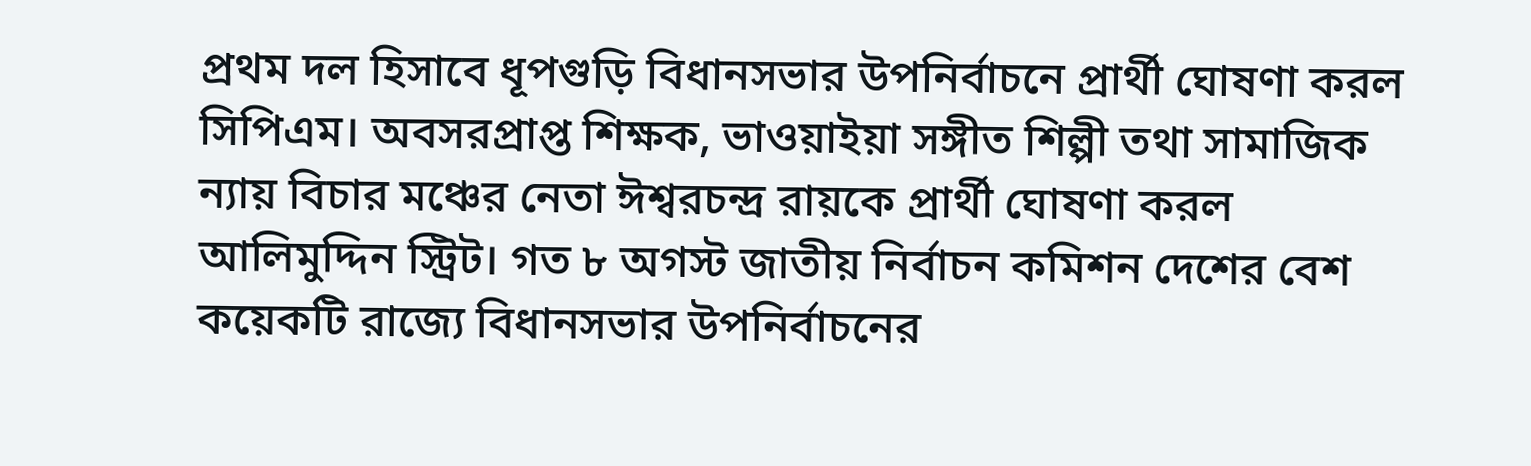প্রথম দল হিসাবে ধূপগুড়ি বিধানসভার উপনির্বাচনে প্রার্থী ঘোষণা করল সিপিএম। অবসরপ্রাপ্ত শিক্ষক, ভাওয়াইয়া সঙ্গীত শিল্পী তথা সামাজিক ন্যায় বিচার মঞ্চের নেতা ঈশ্বরচন্দ্র রায়কে প্রার্থী ঘোষণা করল আলিমুদ্দিন স্ট্রিট। গত ৮ অগস্ট জাতীয় নির্বাচন কমিশন দেশের বেশ কয়েকটি রাজ্যে বিধানসভার উপনির্বাচনের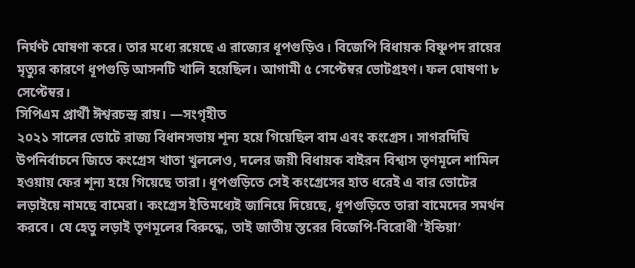নির্ঘণ্ট ঘোষণা করে। তার মধ্যে রয়েছে এ রাজ্যের ধূপগুড়িও। বিজেপি বিধায়ক বিষ্ণুপদ রায়ের মৃত্যুর কারণে ধূপগুড়ি আসনটি খালি হয়েছিল। আগামী ৫ সেপ্টেম্বর ভোটগ্রহণ। ফল ঘোষণা ৮ সেপ্টেম্বর।
সিপিএম প্রার্থী ঈশ্বরচন্দ্র রায়। —সংগৃহীত
২০২১ সালের ভোটে রাজ্য বিধানসভায় শূন্য হয়ে গিয়েছিল বাম এবং কংগ্রেস। সাগরদিঘি উপনির্বাচনে জিতে কংগ্রেস খাতা খুললেও, দলের জয়ী বিধায়ক বাইরন বিশ্বাস তৃণমূলে শামিল হওয়ায় ফের শূন্য হয়ে গিয়েছে তারা। ধূপগুড়িতে সেই কংগ্রেসের হাত ধরেই এ বার ভোটের লড়াইয়ে নামছে বামেরা। কংগ্রেস ইতিমধ্যেই জানিয়ে দিয়েছে, ধূপগুড়িতে তারা বামেদের সমর্থন করবে। যে হেতু লড়াই তৃণমূলের বিরুদ্ধে, তাই জাতীয় স্তরের বিজেপি-বিরোধী ‘ইন্ডিয়া’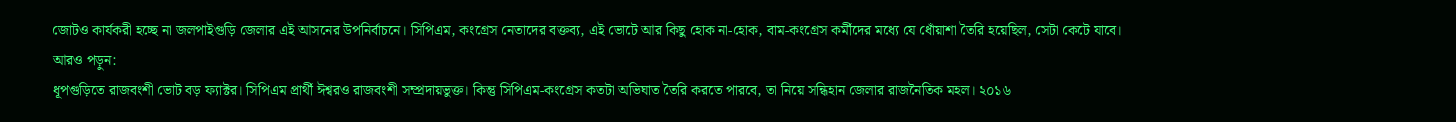জোটও কার্যকরী হচ্ছে না জলপাইগুড়ি জেলার এই আসনের উপনির্বাচনে। সিপিএম, কংগ্রেস নেতাদের বক্তব্য, এই ভোটে আর কিছু হোক না-হোক, বাম-কংগ্রেস কর্মীদের মধ্যে যে ধোঁয়াশা তৈরি হয়েছিল, সেটা কেটে যাবে।
আরও পড়ুন:
ধূপগুড়িতে রাজবংশী ভোট বড় ফ্যাক্টর। সিপিএম প্রার্থী ঈশ্বরও রাজবংশী সম্প্রদায়ভুক্ত। কিন্তু সিপিএম-কংগ্রেস কতটা অভিঘাত তৈরি করতে পারবে, তা নিয়ে সন্ধিহান জেলার রাজনৈতিক মহল। ২০১৬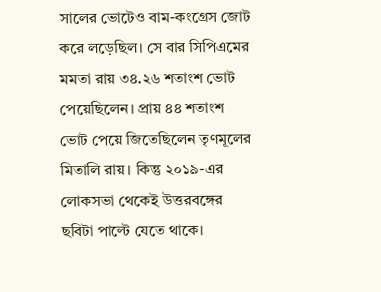সালের ভোটেও বাম-কংগ্রেস জোট করে লড়েছিল। সে বার সিপিএমের মমতা রায় ৩৪.২৬ শতাংশ ভোট পেয়েছিলেন। প্রায় ৪৪ শতাংশ ভোট পেয়ে জিতেছিলেন তৃণমূলের মিতালি রায়। কিন্তু ২০১৯-এর লোকসভা থেকেই উত্তরবঙ্গের ছবিটা পাল্টে যেতে থাকে।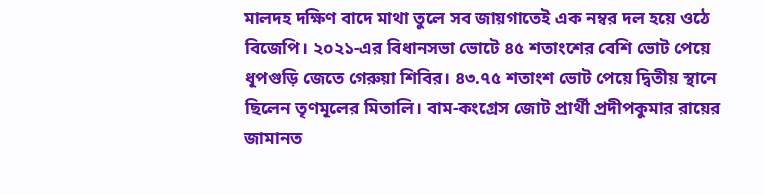মালদহ দক্ষিণ বাদে মাথা তুলে সব জায়গাতেই এক নম্বর দল হয়ে ওঠে বিজেপি। ২০২১-এর বিধানসভা ভোটে ৪৫ শতাংশের বেশি ভোট পেয়ে ধূপগুড়ি জেতে গেরুয়া শিবির। ৪৩.৭৫ শতাংশ ভোট পেয়ে দ্বিতীয় স্থানে ছিলেন তৃণমূলের মিতালি। বাম-কংগ্রেস জোট প্রার্থী প্রদীপকুমার রায়ের জামানত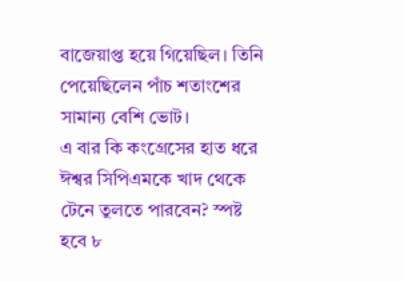বাজেয়াপ্ত হয়ে গিয়েছিল। তিনি পেয়েছিলেন পাঁচ শতাংশের সামান্য বেশি ভোট।
এ বার কি কংগ্রেসের হাত ধরে ঈশ্বর সিপিএমকে খাদ থেকে টেনে তুলতে পারবেন? স্পষ্ট হবে ৮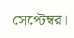সেপ্টেম্বর।